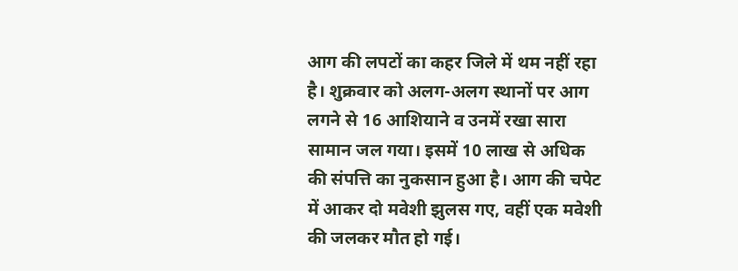आग की लपटों का कहर जिले में थम नहीं रहा है। शुक्रवार को अलग-अलग स्थानों पर आग लगने से 16 आशियाने व उनमें रखा सारा सामान जल गया। इसमें 10 लाख से अधिक की संपत्ति का नुकसान हुआ है। आग की चपेट में आकर दो मवेशी झुलस गए, वहीं एक मवेशी की जलकर मौत हो गई।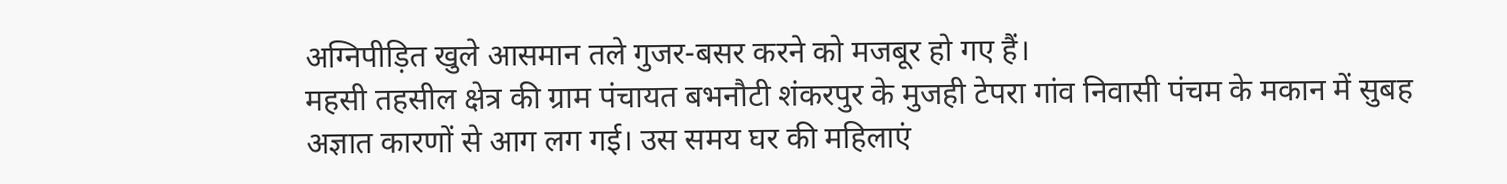अग्निपीड़ित खुले आसमान तले गुजर-बसर करने को मजबूर हो गए हैं।
महसी तहसील क्षेत्र की ग्राम पंचायत बभनौटी शंकरपुर के मुजही टेपरा गांव निवासी पंचम के मकान में सुबह अज्ञात कारणों से आग लग गई। उस समय घर की महिलाएं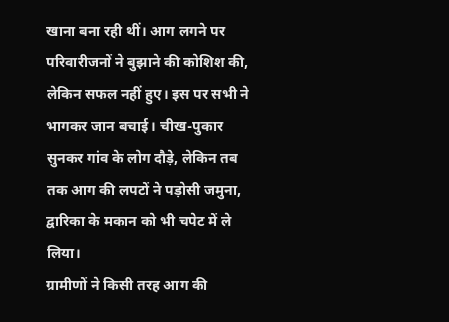खाना बना रही थीं। आग लगने पर परिवारीजनों ने बुझाने की कोशिश की, लेकिन सफल नहीं हुए। इस पर सभी ने भागकर जान बचाई। चीख-पुकार सुनकर गांव के लोग दौड़े, लेकिन तब तक आग की लपटों ने पड़ोसी जमुना, द्वारिका के मकान को भी चपेट में ले लिया।
ग्रामीणों ने किसी तरह आग की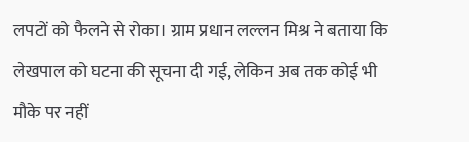लपटों को फैलने से रोका। ग्राम प्रधान लल्लन मिश्र ने बताया कि लेखपाल को घटना की सूचना दी गई, लेकिन अब तक कोई भी मौके पर नहीं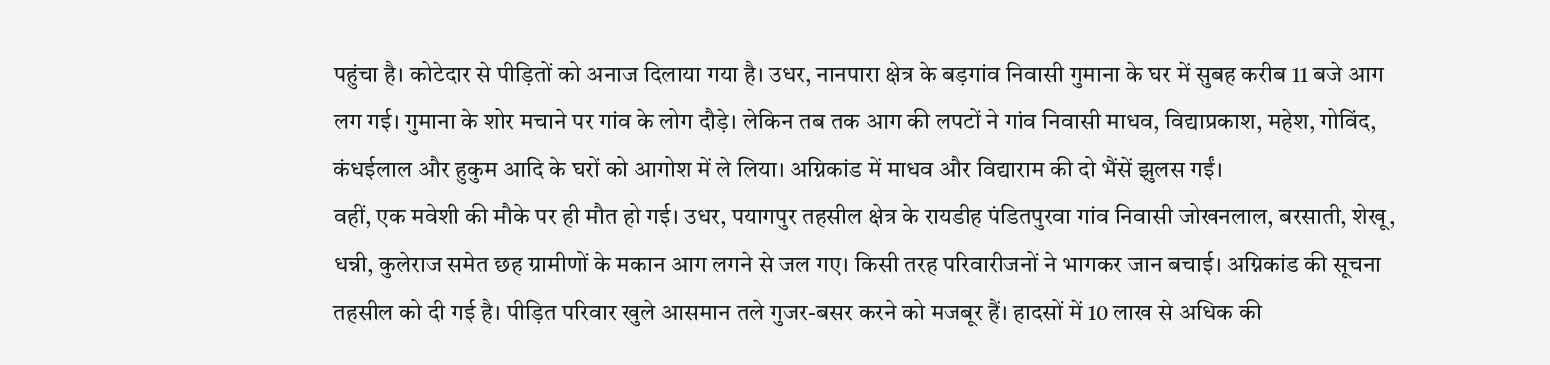पहुंचा है। कोटेदार से पीड़ितों को अनाज दिलाया गया है। उधर, नानपारा क्षेत्र के बड़गांव निवासी गुमाना के घर में सुबह करीब 11 बजे आग लग गई। गुमाना के शोर मचाने पर गांव के लोग दौड़े। लेकिन तब तक आग की लपटों ने गांव निवासी माधव, विद्याप्रकाश, महेश, गोविंद, कंधईलाल और हुकुम आदि के घरों को आगोश में ले लिया। अग्निकांड में माधव और विद्याराम की दो भैंसें झुलस गईं।
वहीं, एक मवेशी की मौके पर ही मौत हो गई। उधर, पयागपुर तहसील क्षेत्र के रायडीह पंडितपुरवा गांव निवासी जोखनलाल, बरसाती, शेखू, धन्नी, कुलेराज समेत छह ग्रामीणों के मकान आग लगने से जल गए। किसी तरह परिवारीजनों ने भागकर जान बचाई। अग्निकांड की सूचना तहसील को दी गई है। पीड़ित परिवार खुले आसमान तले गुजर-बसर करने को मजबूर हैं। हादसों में 10 लाख से अधिक की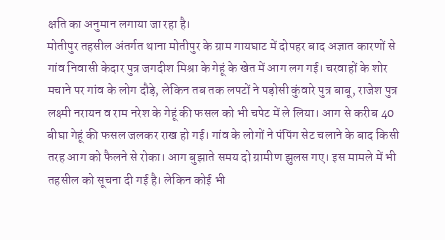क्षति का अनुमान लगाया जा रहा है।
मोतीपुर तहसील अंतर्गत थाना मोतीपुर के ग्राम गायघाट में दोपहर बाद अज्ञात कारणों से गांव निवासी केदार पुत्र जगदीश मिश्रा के गेहूं के खेत में आग लग गई। चरवाहों के शोर मचाने पर गांव के लोग दौड़े, लेकिन तब तक लपटों ने पड़ोसी कुंवारे पुत्र बाबू, राजेश पुत्र लक्ष्मी नरायन व राम नरेश के गेहूं की फसल को भी चपेट में ले लिया। आग से करीब 40 बीघा गेहूं की फसल जलकर राख हो गई। गांव के लोगों ने पंपिंग सेट चलाने के बाद किसी तरह आग को फैलने से रोका। आग बुझाते समय दो ग्रामीण झुलस गए। इस मामले में भी तहसील को सूचना दी गई है। लेकिन कोई भी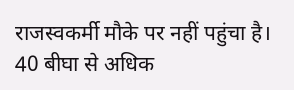राजस्वकर्मी मौके पर नहीं पहुंचा है। 40 बीघा से अधिक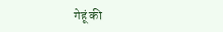गेहूं की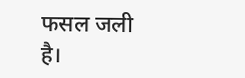फसल जली है।